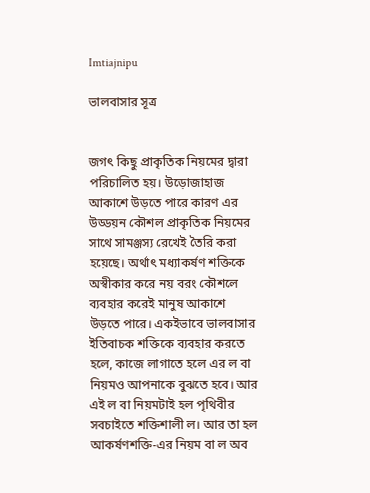Imtiajnipu

ভালবাসার সূত্র


জগৎ কিছু প্রাকৃতিক নিয়মের দ্বারা পরিচালিত হয়। উড়োজাহাজ আকাশে উড়তে পারে কারণ এর উড্ডয়ন কৌশল প্রাকৃতিক নিয়মের সাথে সামঞ্জস্য রেখেই তৈরি করা হয়েছে। অর্থাৎ মধ্যাকর্ষণ শক্তিকে অস্বীকার করে নয় বরং কৌশলে ব্যবহার করেই মানুষ আকাশে উড়তে পারে। একইভাবে ভালবাসার ইতিবাচক শক্তিকে ব্যবহার করতে হলে, কাজে লাগাতে হলে এর ল বা নিয়মও আপনাকে বুঝতে হবে। আর এই ল বা নিয়মটাই হল পৃথিবীর সবচাইতে শক্তিশালী ল। আর তা হল আকর্ষণশক্তি-এর নিয়ম বা ল অব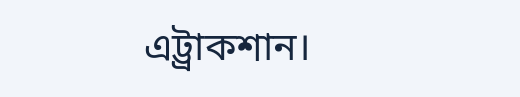এট্ট্রাকশান।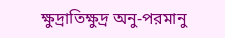ক্ষুদ্রাতিক্ষুদ্র অনু-পরমানু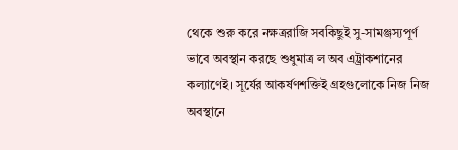থেকে শুরু করে নক্ষত্ররাজি সবকিছুই সু-সামঞ্জস্যপূর্ণ ভাবে অবস্থান করছে শুধুমাত্র ল অব এট্ট্রাকশানের কল্যাণেই। সূর্যের আকর্ষণশক্তিই গ্রহগুলোকে নিজ নিজ অবস্থানে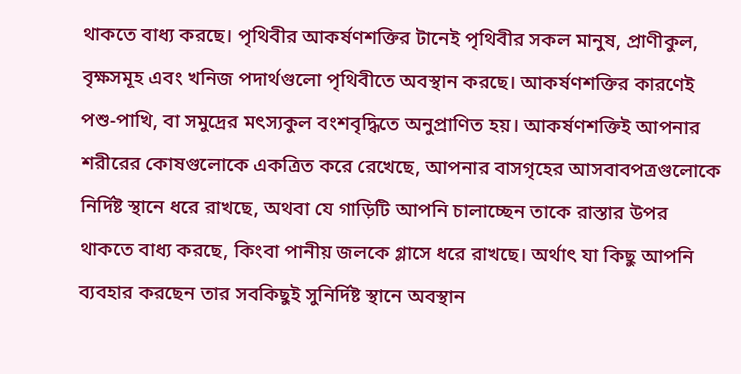থাকতে বাধ্য করছে। পৃথিবীর আকর্ষণশক্তির টানেই পৃথিবীর সকল মানুষ, প্রাণীকুল, বৃক্ষসমূহ এবং খনিজ পদার্থগুলো পৃথিবীতে অবস্থান করছে। আকর্ষণশক্তির কারণেই পশু-পাখি, বা সমুদ্রের মৎস্যকুল বংশবৃদ্ধিতে অনুপ্রাণিত হয়। আকর্ষণশক্তিই আপনার শরীরের কোষগুলোকে একত্রিত করে রেখেছে, আপনার বাসগৃহের আসবাবপত্রগুলোকে নির্দিষ্ট স্থানে ধরে রাখছে, অথবা যে গাড়িটি আপনি চালাচ্ছেন তাকে রাস্তার উপর থাকতে বাধ্য করছে, কিংবা পানীয় জলকে গ্লাসে ধরে রাখছে। অর্থাৎ যা কিছু আপনি ব্যবহার করছেন তার সবকিছুই সুনির্দিষ্ট স্থানে অবস্থান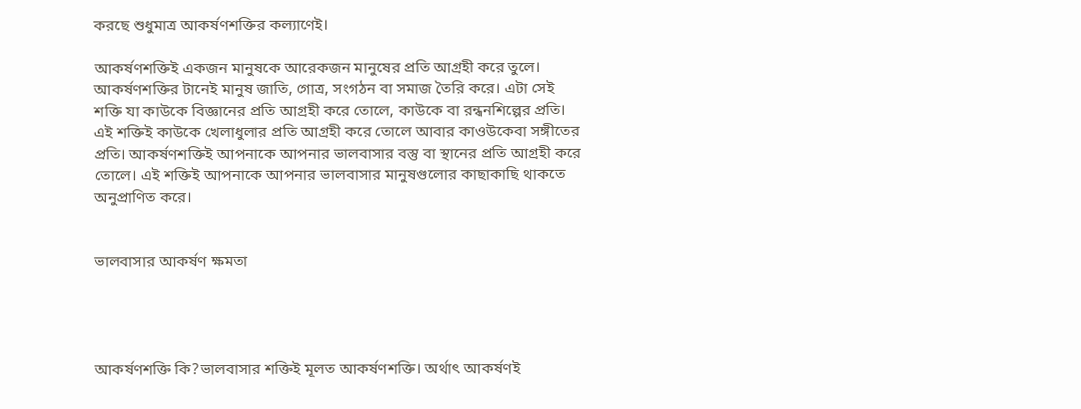করছে শুধুমাত্র আকর্ষণশক্তির কল্যাণেই।

আকর্ষণশক্তিই একজন মানুষকে আরেকজন মানুষের প্রতি আগ্রহী করে তুলে। আকর্ষণশক্তির টানেই মানুষ জাতি, গোত্র, সংগঠন বা সমাজ তৈরি করে। এটা সেই শক্তি যা কাউকে বিজ্ঞানের প্রতি আগ্রহী করে তোলে, কাউকে বা রন্ধনশিল্পের প্রতি। এই শক্তিই কাউকে খেলাধুলার প্রতি আগ্রহী করে তোলে আবার কাওউকেবা সঙ্গীতের প্রতি। আকর্ষণশক্তিই আপনাকে আপনার ভালবাসার বস্তু বা স্থানের প্রতি আগ্রহী করে তোলে। এই শক্তিই আপনাকে আপনার ভালবাসার মানুষগুলোর কাছাকাছি থাকতে অনুপ্রাণিত করে।


ভালবাসার আকর্ষণ ক্ষমতা




আকর্ষণশক্তি কি?ভালবাসার শক্তিই মূলত আকর্ষণশক্তি। অর্থাৎ আকর্ষণই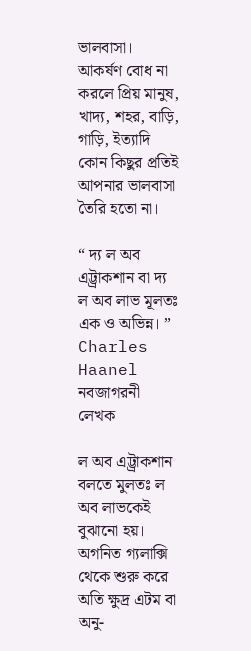ভালবাসা। আকর্ষণ বোধ না করলে প্রিয় মানুষ, খাদ্য, শহর, বাড়ি, গাড়ি, ইত্যাদি কোন কিছুর প্রতিই আপনার ভালবাসা তৈরি হতো না।

“ দ্য ল অব এট্ট্রাকশান বা দ্য ল অব লাভ মূলতঃ এক ও অভিন্ন। ”
Charles Haanel
নবজাগরনী লেখক

ল অব এট্ট্রাকশান বলতে মুলতঃ ল অব লাভকেই বুঝানো হয়। অগনিত গ্যলাক্সি থেকে শুরু করে অতি ক্ষুদ্র এটম বা অনু-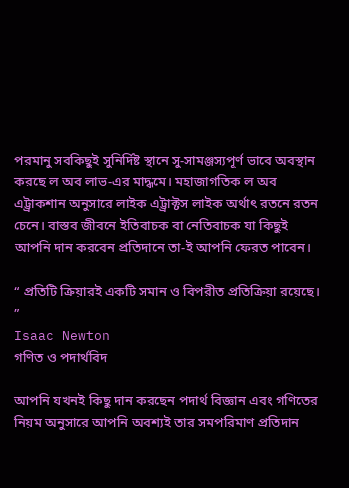পরমানু সবকিছুই সুনির্দিষ্ট স্থানে সু-সামঞ্জস্যপূর্ণ ভাবে অবস্থান করছে ল অব লাভ-এর মাদ্ধমে। মহাজাগতিক ল অব এট্ট্রাকশান অনুসারে লাইক এট্ট্রাক্টস লাইক অর্থাৎ রতনে রতন চেনে। বাস্তব জীবনে ইতিবাচক বা নেতিবাচক যা কিছুই আপনি দান করবেন প্রতিদানে তা-ই আপনি ফেরত পাবেন।

“ প্রতিটি ক্রিয়ারই একটি সমান ও বিপরীত প্রতিক্রিয়া রয়েছে। ”
Isaac Newton
গণিত ও পদার্থবিদ

আপনি যখনই কিছু দান করছেন পদার্থ বিজ্ঞান এবং গণিতের নিয়ম অনুসারে আপনি অবশ্যই তার সমপরিমাণ প্রতিদান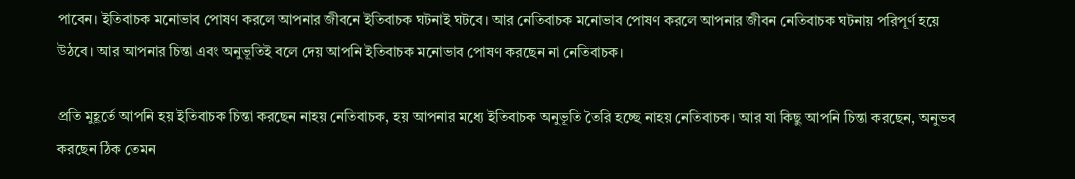পাবেন। ইতিবাচক মনোভাব পোষণ করলে আপনার জীবনে ইতিবাচক ঘটনাই ঘটবে। আর নেতিবাচক মনোভাব পোষণ করলে আপনার জীবন নেতিবাচক ঘটনায় পরিপূর্ণ হয়ে উঠবে। আর আপনার চিন্তা এবং অনুভূতিই বলে দেয় আপনি ইতিবাচক মনোভাব পোষণ করছেন না নেতিবাচক।

প্রতি মুহূর্তে আপনি হয় ইতিবাচক চিন্তা করছেন নাহয় নেতিবাচক, হয় আপনার মধ্যে ইতিবাচক অনুভূতি তৈরি হচ্ছে নাহয় নেতিবাচক। আর যা কিছু আপনি চিন্তা করছেন, অনুভব করছেন ঠিক তেমন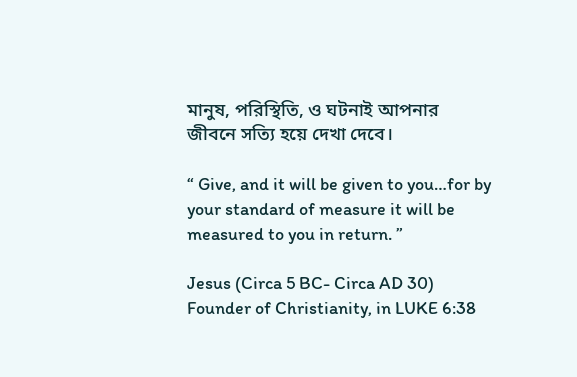মানুষ, পরিস্থিতি, ও ঘটনাই আপনার জীবনে সত্যি হয়ে দেখা দেবে।

“ Give, and it will be given to you…for by your standard of measure it will be measured to you in return. ”

Jesus (Circa 5 BC- Circa AD 30)
Founder of Christianity, in LUKE 6:38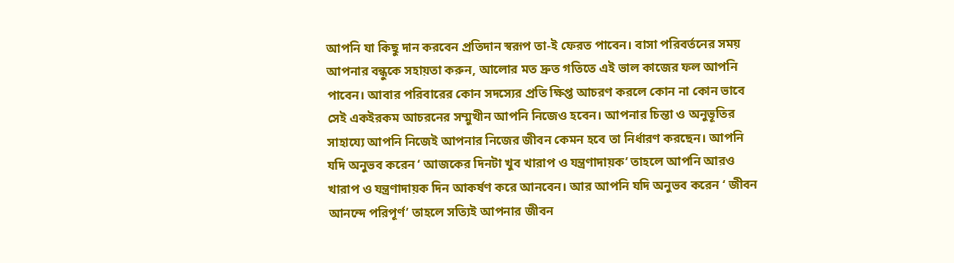আপনি যা কিছু দান করবেন প্রতিদান স্বরূপ তা-ই ফেরত পাবেন। বাসা পরিবর্তনের সময় আপনার বন্ধুকে সহায়তা করুন, আলোর মত দ্রুত গতিতে এই ভাল কাজের ফল আপনি পাবেন। আবার পরিবারের কোন সদস্যের প্রতি ক্ষিপ্ত আচরণ করলে কোন না কোন ভাবে সেই একইরকম আচরনের সম্মুখীন আপনি নিজেও হবেন। আপনার চিন্তা ও অনুভূতির সাহায্যে আপনি নিজেই আপনার নিজের জীবন কেমন হবে তা নির্ধারণ করছেন। আপনি যদি অনুভব করেন ‘ আজকের দিনটা খুব খারাপ ও যন্ত্রণাদায়ক’ তাহলে আপনি আরও খারাপ ও যন্ত্রণাদায়ক দিন আকর্ষণ করে আনবেন। আর আপনি যদি অনুভব করেন ‘ জীবন আনন্দে পরিপূর্ণ’ তাহলে সত্যিই আপনার জীবন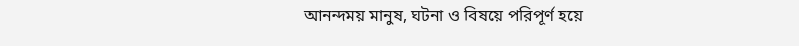আনন্দময় মানুষ, ঘটনা ও বিষয়ে পরিপূর্ণ হয়ে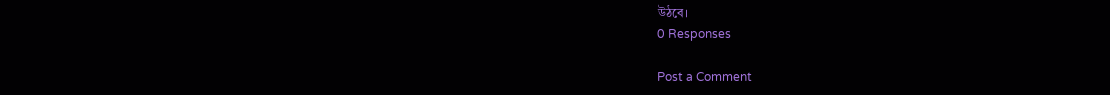উঠবে।
0 Responses

Post a Comment